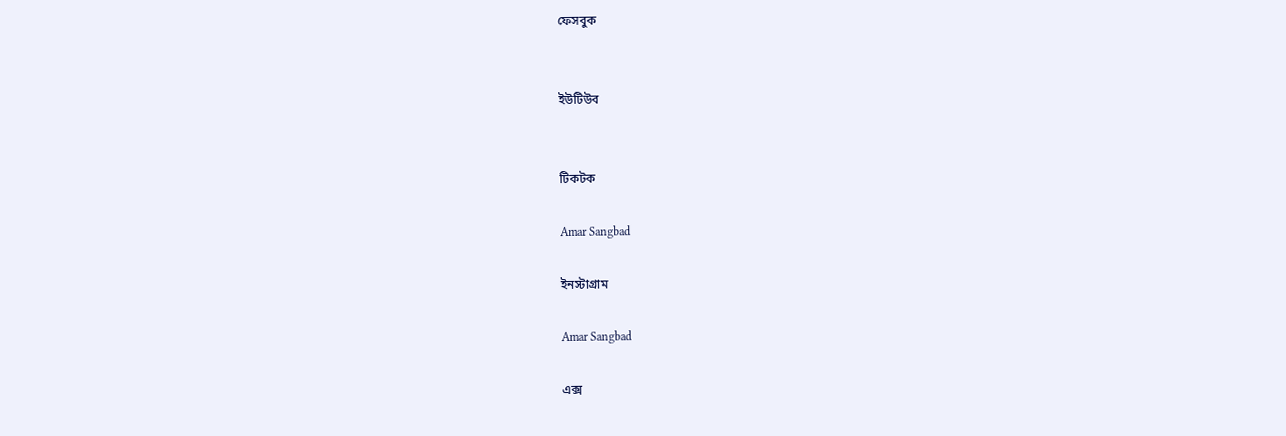ফেসবুক


ইউটিউব


টিকটক

Amar Sangbad

ইনস্টাগ্রাম

Amar Sangbad

এক্স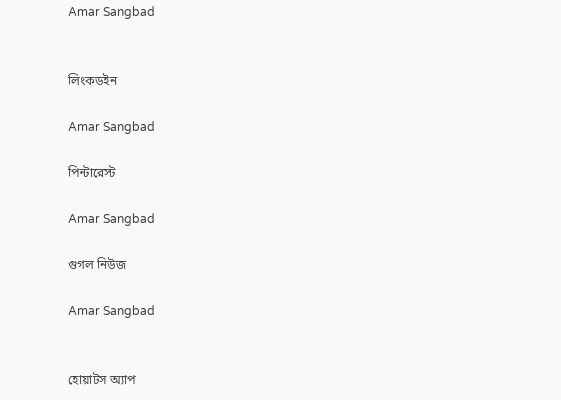Amar Sangbad


লিংকডইন

Amar Sangbad

পিন্টারেস্ট

Amar Sangbad

গুগল নিউজ

Amar Sangbad


হোয়াটস অ্যাপ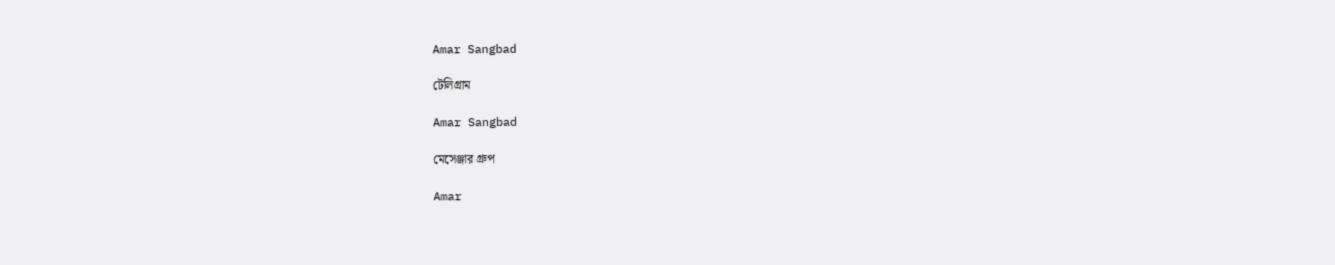Amar Sangbad

টেলিগ্রাম

Amar Sangbad

মেসেঞ্জার গ্রুপ

Amar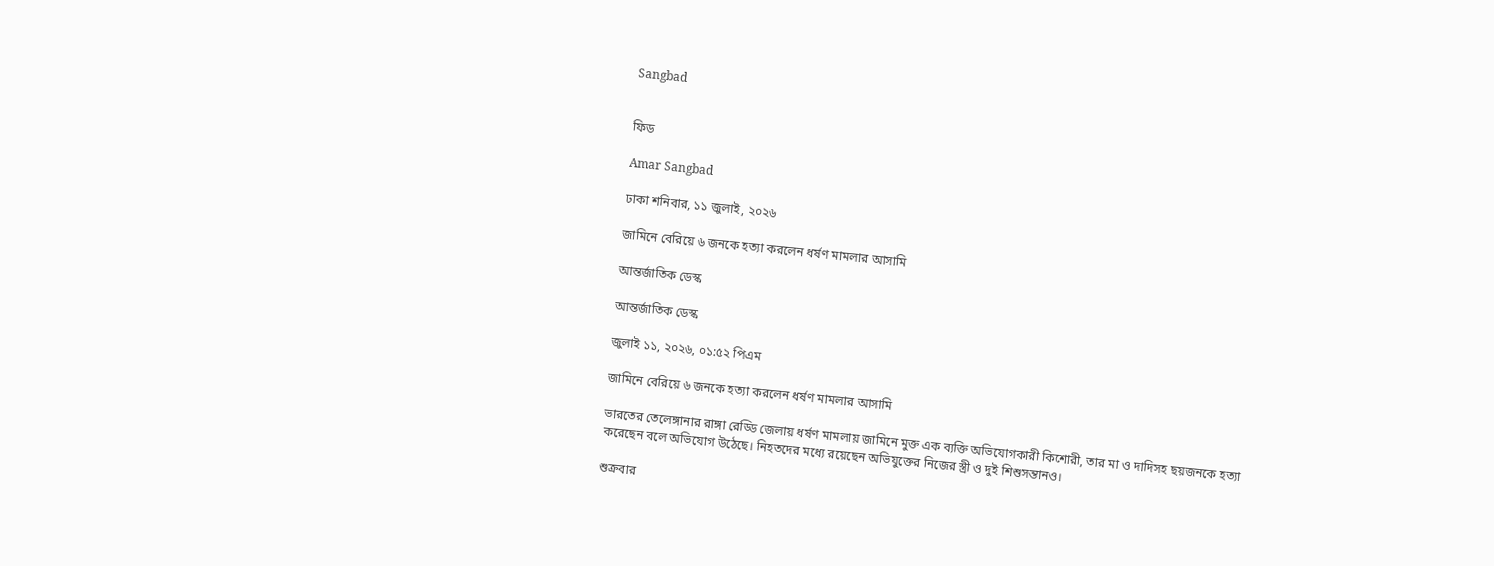Sangbad


ফিড

Amar Sangbad

ঢাকা শনিবার, ১১ জুলাই, ২০২৬

জামিনে বেরিয়ে ৬ জনকে হত্যা করলেন ধর্ষণ মামলার আসামি

আন্তর্জাতিক ডেস্ক

আন্তর্জাতিক ডেস্ক

জুলাই ১১, ২০২৬, ০১:৫২ পিএম

জামিনে বেরিয়ে ৬ জনকে হত্যা করলেন ধর্ষণ মামলার আসামি

ভারতের তেলেঙ্গানার রাঙ্গা রেড্ডি জেলায় ধর্ষণ মামলায় জামিনে মুক্ত এক ব্যক্তি অভিযোগকারী কিশোরী, তার মা ও দাদিসহ ছয়জনকে হত্যা করেছেন বলে অভিযোগ উঠেছে। নিহতদের মধ্যে রয়েছেন অভিযুক্তের নিজের স্ত্রী ও দুই শিশুসন্তানও।

শুক্রবার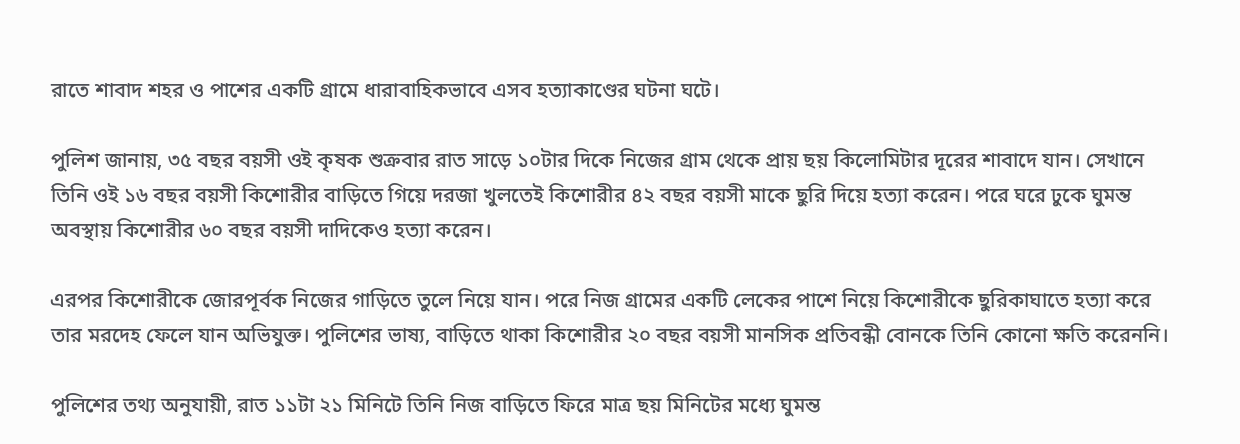রাতে শাবাদ শহর ও পাশের একটি গ্রামে ধারাবাহিকভাবে এসব হত্যাকাণ্ডের ঘটনা ঘটে।

পুলিশ জানায়, ৩৫ বছর বয়সী ওই কৃষক শুক্রবার রাত সাড়ে ১০টার দিকে নিজের গ্রাম থেকে প্রায় ছয় কিলোমিটার দূরের শাবাদে যান। সেখানে তিনি ওই ১৬ বছর বয়সী কিশোরীর বাড়িতে গিয়ে দরজা খুলতেই কিশোরীর ৪২ বছর বয়সী মাকে ছুরি দিয়ে হত্যা করেন। পরে ঘরে ঢুকে ঘুমন্ত অবস্থায় কিশোরীর ৬০ বছর বয়সী দাদিকেও হত্যা করেন।

এরপর কিশোরীকে জোরপূর্বক নিজের গাড়িতে তুলে নিয়ে যান। পরে নিজ গ্রামের একটি লেকের পাশে নিয়ে কিশোরীকে ছুরিকাঘাতে হত্যা করে তার মরদেহ ফেলে যান অভিযুক্ত। পুলিশের ভাষ্য, বাড়িতে থাকা কিশোরীর ২০ বছর বয়সী মানসিক প্রতিবন্ধী বোনকে তিনি কোনো ক্ষতি করেননি।

পুলিশের তথ্য অনুযায়ী, রাত ১১টা ২১ মিনিটে তিনি নিজ বাড়িতে ফিরে মাত্র ছয় মিনিটের মধ্যে ঘুমন্ত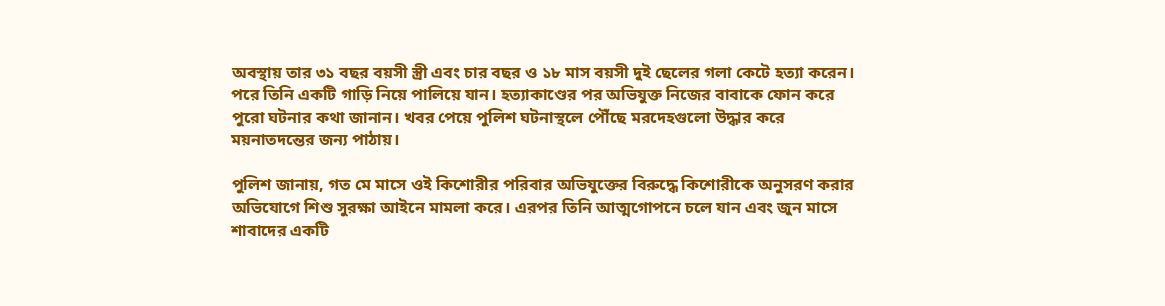অবস্থায় তার ৩১ বছর বয়সী স্ত্রী এবং চার বছর ও ১৮ মাস বয়সী দুই ছেলের গলা কেটে হত্যা করেন। পরে তিনি একটি গাড়ি নিয়ে পালিয়ে যান। হত্যাকাণ্ডের পর অভিযুক্ত নিজের বাবাকে ফোন করে পুরো ঘটনার কথা জানান। খবর পেয়ে পুলিশ ঘটনাস্থলে পৌঁছে মরদেহগুলো উদ্ধার করে ময়নাতদন্তের জন্য পাঠায়।

পুলিশ জানায়, গত মে মাসে ওই কিশোরীর পরিবার অভিযুক্তের বিরুদ্ধে কিশোরীকে অনুসরণ করার অভিযোগে শিশু সুরক্ষা আইনে মামলা করে। এরপর তিনি আত্মগোপনে চলে যান এবং জুন মাসে শাবাদের একটি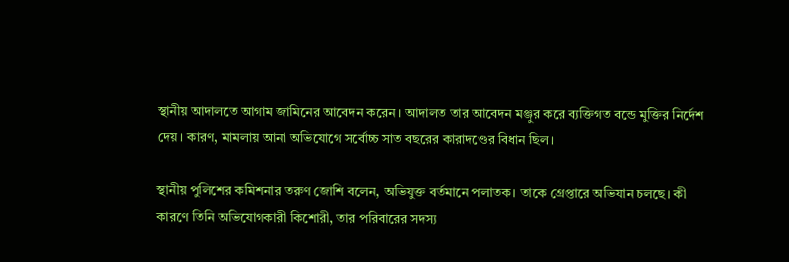স্থানীয় আদালতে আগাম জামিনের আবেদন করেন। আদালত তার আবেদন মঞ্জুর করে ব্যক্তিগত বন্ডে মুক্তির নির্দেশ দেয়। কারণ, মামলায় আনা অভিযোগে সর্বোচ্চ সাত বছরের কারাদণ্ডের বিধান ছিল।

স্থানীয় পুলিশের কমিশনার তরুণ জোশি বলেন, অভিযুক্ত বর্তমানে পলাতক। তাকে গ্রেপ্তারে অভিযান চলছে। কী কারণে তিনি অভিযোগকারী কিশোরী, তার পরিবারের সদস্য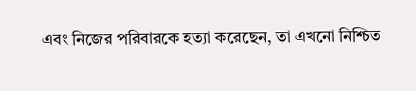এবং নিজের পরিবারকে হত্যা করেছেন, তা এখনো নিশ্চিত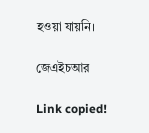হওয়া যায়নি।

জেএইচআর

Link copied!